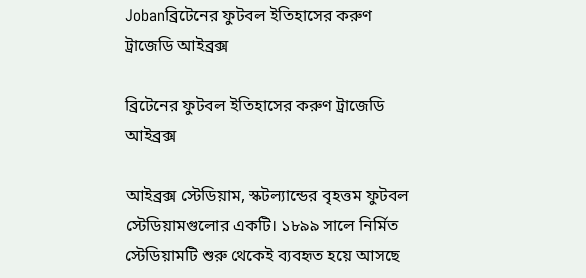Jobanব্রিটেনের ফুটবল ইতিহাসের করুণ ট্রাজেডি আইব্রক্স

ব্রিটেনের ফুটবল ইতিহাসের করুণ ট্রাজেডি আইব্রক্স

আইব্রক্স স্টেডিয়াম, স্কটল্যান্ডের বৃহত্তম ফুটবল স্টেডিয়ামগুলোর একটি। ১৮৯৯ সালে নির্মিত স্টেডিয়ামটি শুরু থেকেই ব্যবহৃত হয়ে আসছে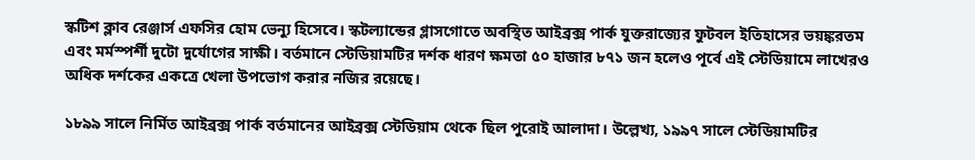স্কটিশ ক্লাব রেঞ্জার্স এফসির হোম ভেন্যু হিসেবে। স্কটল্যান্ডের গ্লাসগোতে অবস্থিত আইব্রক্স পার্ক যুক্তরাজ্যের ফুটবল ইতিহাসের ভয়ঙ্করতম এবং মর্মস্পর্শী দুটো দুর্যোগের সাক্ষী। বর্তমানে স্টেডিয়ামটির দর্শক ধারণ ক্ষমতা ৫০ হাজার ৮৭১ জন হলেও পূর্বে এই স্টেডিয়ামে লাখেরও অধিক দর্শকের একত্রে খেলা উপভোগ করার নজির রয়েছে।

১৮৯৯ সালে নির্মিত আইব্রক্স পার্ক বর্তমানের আইব্রক্স স্টেডিয়াম থেকে ছিল পুরোই আলাদা। উল্লেখ্য, ১৯৯৭ সালে স্টেডিয়ামটির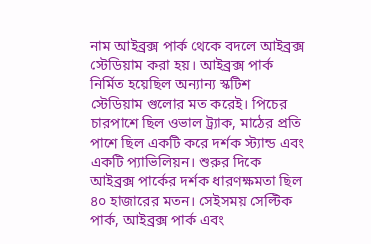নাম আইব্রক্স পার্ক থেকে বদলে আইব্রক্স স্টেডিয়াম করা হয়। আইব্রক্স পার্ক নির্মিত হয়েছিল অন্যান্য স্কটিশ স্টেডিয়াম গুলোর মত করেই। পিচের চারপাশে ছিল ওভাল ট্র‍্যাক, মাঠের প্রতি পাশে ছিল একটি করে দর্শক স্ট্যান্ড এবং একটি প্যাভিলিয়ন। শুরুর দিকে আইব্রক্স পার্কের দর্শক ধারণক্ষমতা ছিল ৪০ হাজারের মতন। সেইসময় সেল্টিক পার্ক, আইব্রক্স পার্ক এবং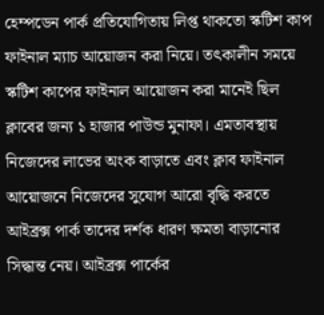হেম্পডেন পার্ক প্রতিযোগিতায় লিপ্ত থাকতো স্কটিশ কাপ ফাইনাল ম্যাচ আয়োজন করা নিয়ে। তৎকালীন সময়ে স্কটিশ কাপের ফাইনাল আয়োজন করা মানেই ছিল ক্লাবের জন্য ১ হাজার পাউন্ড মুনাফা। এমতাবস্থায় নিজেদের লাভের অংক বাড়াতে এবং ক্লাব ফাইনাল আয়োজনে নিজেদের সুযোগ আরো বৃদ্ধি করতে আইব্রক্স পার্ক তাদের দর্শক ধারণ ক্ষমতা বাড়ানোর সিদ্ধান্ত নেয়। আইব্রক্স পার্কের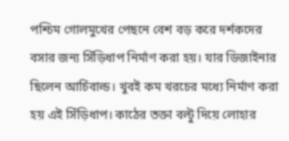পশ্চিম গোলমুখের পেছনে বেশ বড় করে দর্শকদের বসার জন্য সিঁড়িধাপ নির্মাণ করা হয়। যার ডিজাইনার ছিলেন আর্চিবাল্ড। খুবই কম খরচের মধ্যে নির্মাণ করা হয় এই সিঁড়িধাপ। কাঠের তক্তা বল্টু দিয়ে লোহার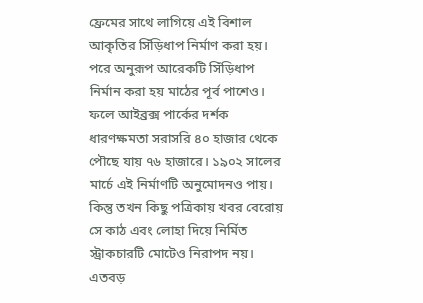ফ্রেমের সাথে লাগিয়ে এই বিশাল আকৃতির সিঁড়িধাপ নির্মাণ করা হয়। পরে অনুরূপ আরেকটি সিঁড়িধাপ নির্মান করা হয় মাঠের পূর্ব পাশেও। ফলে আইব্রক্স পার্কের দর্শক ধারণক্ষমতা সরাসরি ৪০ হাজার থেকে পৌছে যায় ৭৬ হাজারে। ১৯০২ সালের মার্চে এই নির্মাণটি অনুমোদনও পায়। কিন্তু তখন কিছু পত্রিকায় খবর বেরোয় সে কাঠ এবং লোহা দিয়ে নির্মিত স্ট্রাকচারটি মোটেও নিরাপদ নয়। এতবড়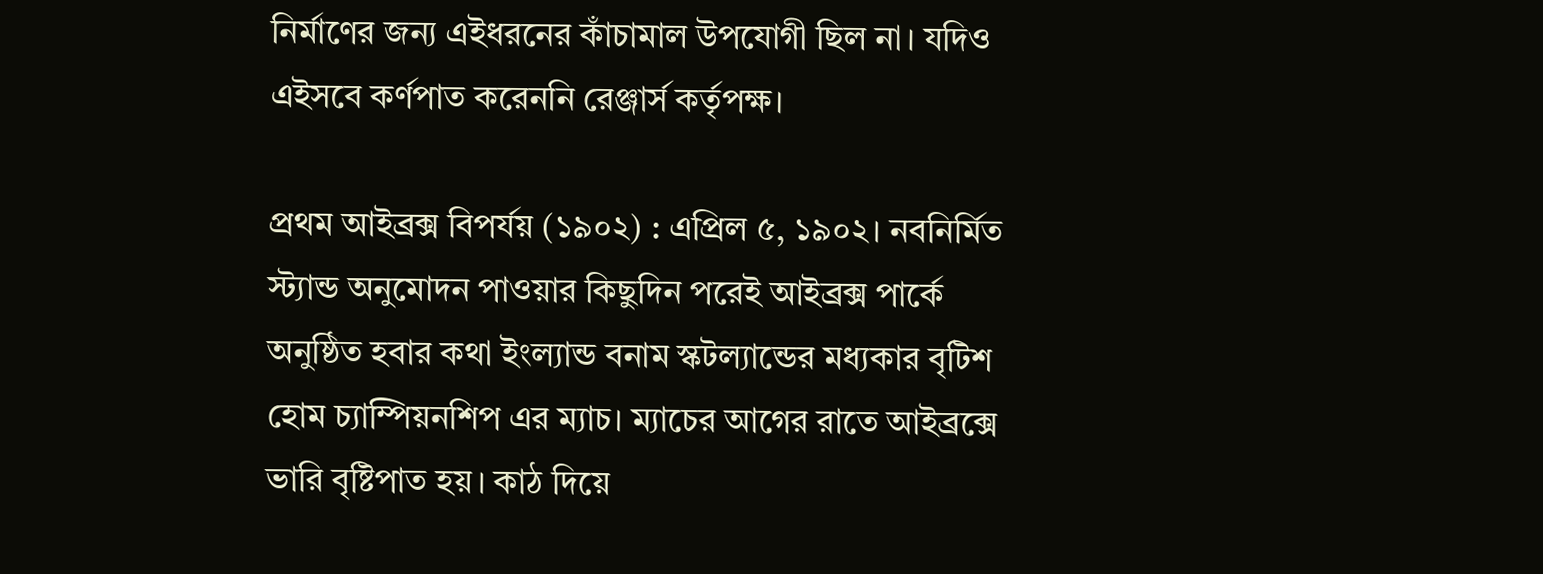নির্মাণের জন্য এইধরনের কাঁচামাল উপযোগী ছিল না। যদিও এইসবে কর্ণপাত করেননি রেঞ্জার্স কর্তৃপক্ষ।

প্রথম আইব্রক্স বিপর্যয় (১৯০২) : এপ্রিল ৫, ১৯০২। নবনির্মিত স্ট্যান্ড অনুমোদন পাওয়ার কিছুদিন পরেই আইব্রক্স পার্কে অনুষ্ঠিত হবার কথা ইংল্যান্ড বনাম স্কটল্যান্ডের মধ্যকার বৃটিশ হোম চ্যাম্পিয়নশিপ এর ম্যাচ। ম্যাচের আগের রাতে আইব্রক্সে ভারি বৃষ্টিপাত হয়। কাঠ দিয়ে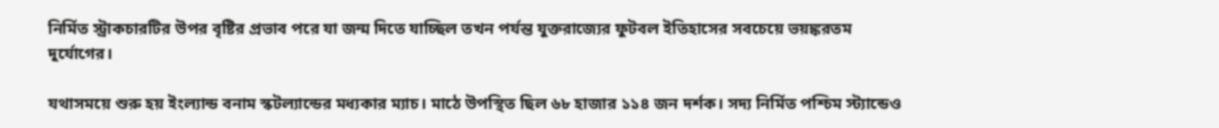নির্মিত স্ট্রাকচারটির উপর বৃষ্টির প্রভাব পরে যা জন্ম দিতে যাচ্ছিল তখন পর্যন্ত যুক্তরাজ্যের ফুটবল ইতিহাসের সবচেয়ে ভয়ঙ্করতম দুর্যোগের।

যথাসময়ে শুরু হয় ইংল্যান্ড বনাম স্কটল্যান্ডের মধ্যকার ম্যাচ। মাঠে উপস্থিত ছিল ৬৮ হাজার ১১৪ জন দর্শক। সদ্য নির্মিত পশ্চিম স্ট্যান্ডেও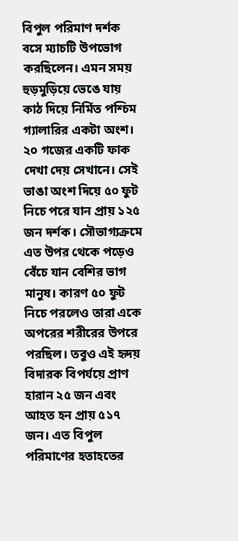বিপুল পরিমাণ দর্শক বসে ম্যাচটি উপভোগ করছিলেন। এমন সময়  হুড়মুড়িয়ে ভেঙে যায় কাঠ দিয়ে নির্মিত পশ্চিম গ্যালারির একটা অংশ। ২০ গজের একটি ফাক দেখা দেয় সেখানে। সেই ভাঙা অংশ দিয়ে ৫০ ফুট নিচে পরে যান প্রায় ১২৫ জন দর্শক। সৌভাগ্যক্রমে এত উপর থেকে পড়েও বেঁচে যান বেশির ভাগ মানুষ। কারণ ৫০ ফুট নিচে পরলেও তারা একে অপরের শরীরের উপরে পরছিল। তবুও এই হৃদয় বিদারক বিপর্যয়ে প্রাণ হারান ২৫ জন এবং আহত হন প্রায় ৫১৭ জন। এত বিপুল পরিমাণের হতাহতের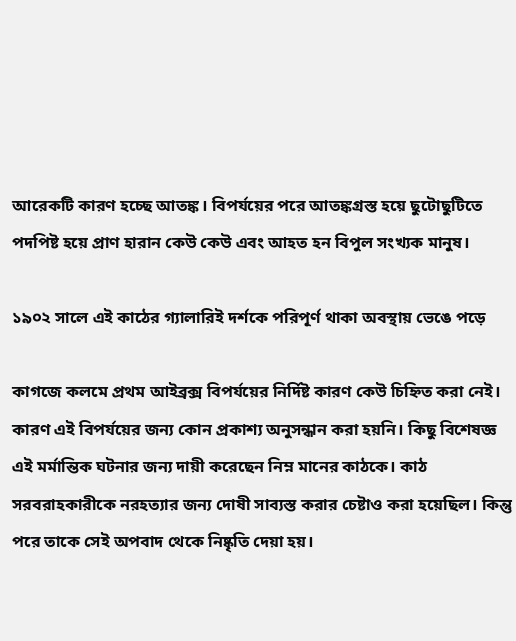আরেকটি কারণ হচ্ছে আতঙ্ক। বিপর্যয়ের পরে আতঙ্কগ্রস্ত হয়ে ছুটোছুটিতে পদপিষ্ট হয়ে প্রাণ হারান কেউ কেউ এবং আহত হন বিপুল সংখ্যক মানুষ।

১৯০২ সালে এই কাঠের গ্যালারিই দর্শকে পরিপূর্ণ থাকা অবস্থায় ভেঙে পড়ে

কাগজে কলমে প্রথম আইব্রক্স বিপর্যয়ের নির্দিষ্ট কারণ কেউ চিহ্নিত করা নেই। কারণ এই বিপর্যয়ের জন্য কোন প্রকাশ্য অনুসন্ধান করা হয়নি। কিছু বিশেষজ্ঞ এই মর্মান্তিক ঘটনার জন্য দায়ী করেছেন নিম্ন মানের কাঠকে। কাঠ সরবরাহকারীকে নরহত্যার জন্য দোষী সাব্যস্ত করার চেষ্টাও করা হয়েছিল। কিন্তু পরে তাকে সেই অপবাদ থেকে নিষ্কৃতি দেয়া হয়।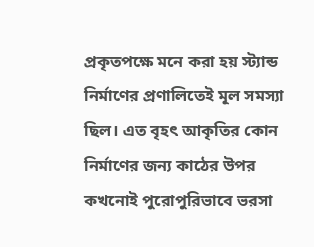প্রকৃতপক্ষে মনে করা হয় স্ট্যান্ড নির্মাণের প্রণালিতেই মূল সমস্যা ছিল। এত বৃহৎ আকৃতির কোন নির্মাণের জন্য কাঠের উপর কখনোই পুরোপুরিভাবে ভরসা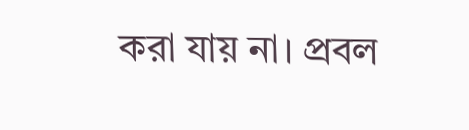করা যায় না। প্রবল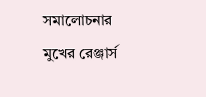সমালোচনার মুখের রেঞ্জার্স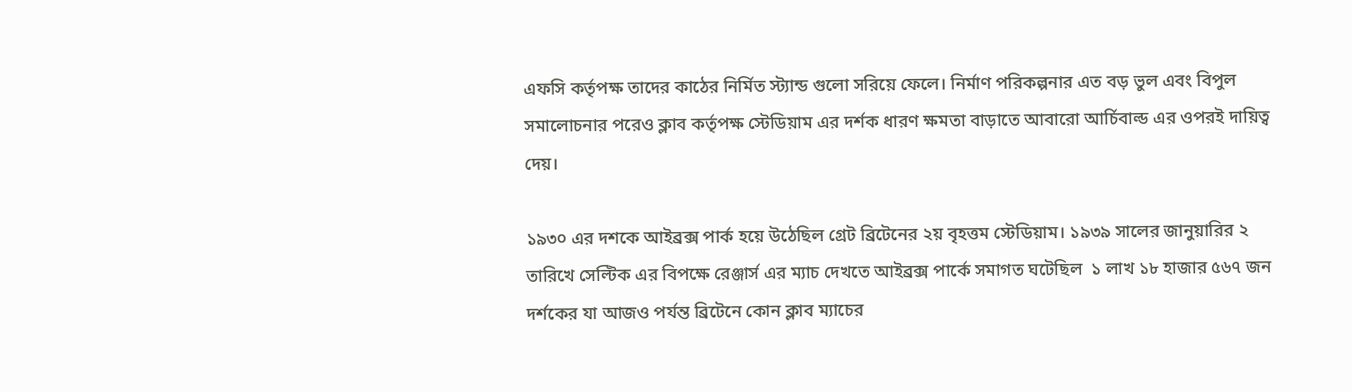এফসি কর্তৃপক্ষ তাদের কাঠের নির্মিত স্ট্যান্ড গুলো সরিয়ে ফেলে। নির্মাণ পরিকল্পনার এত বড় ভুল এবং বিপুল সমালোচনার পরেও ক্লাব কর্তৃপক্ষ স্টেডিয়াম এর দর্শক ধারণ ক্ষমতা বাড়াতে আবারো আর্চিবাল্ড এর ওপরই দায়িত্ব দেয়।

১৯৩০ এর দশকে আইব্রক্স পার্ক হয়ে উঠেছিল গ্রেট ব্রিটেনের ২য় বৃহত্তম স্টেডিয়াম। ১৯৩৯ সালের জানুয়ারির ২ তারিখে সেল্টিক এর বিপক্ষে রেঞ্জার্স এর ম্যাচ দেখতে আইব্রক্স পার্কে সমাগত ঘটেছিল  ১ লাখ ১৮ হাজার ৫৬৭ জন দর্শকের যা আজও পর্যন্ত ব্রিটেনে কোন ক্লাব ম্যাচের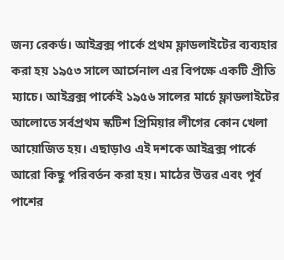জন্য রেকর্ড। আইব্রক্স পার্কে প্রথম ফ্লাডলাইটের ব্যব্যহার করা হয় ১৯৫৩ সালে আর্সেনাল এর বিপক্ষে একটি প্রীতি ম্যাচে। আইব্রক্স পার্কেই ১৯৫৬ সালের মার্চে ফ্লাডলাইটের আলোতে সর্বপ্রথম স্কটিশ প্রিমিয়ার লীগের কোন খেলা আয়োজিত হয়। এছাড়াও এই দশকে আইব্রক্স পার্কে আরো কিছু পরিবর্তন করা হয়। মাঠের উত্তর এবং পূর্ব পাশের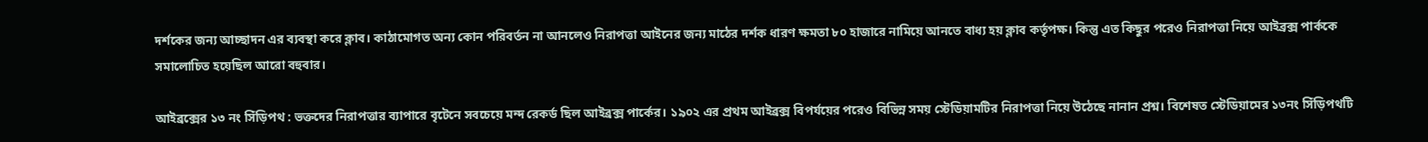দর্শকের জন্য আচ্ছাদন এর ব্যবস্থা করে ক্লাব। কাঠামোগত অন্য কোন পরিবর্তন না আনলেও নিরাপত্তা আইনের জন্য মাঠের দর্শক ধারণ ক্ষমতা ৮০ হাজারে নামিয়ে আনতে বাধ্য হয় ক্লাব কর্তৃপক্ষ। কিন্তু এত কিছুর পরেও নিরাপত্তা নিয়ে আইব্রক্স পার্ককে সমালোচিত হয়েছিল আরো বহুবার।

আইব্রক্সের ১৩ নং সিঁড়িপথ : ভক্তদের নিরাপত্তার ব্যাপারে বৃটেনে সবচেয়ে মন্দ রেকর্ড ছিল আইব্রক্স পার্কের। ১৯০২ এর প্রথম আইব্রক্স বিপর্যয়ের পরেও বিভিন্ন সময় স্টেডিয়ামটির নিরাপত্তা নিয়ে উঠেছে নানান প্রশ্ন। বিশেষত স্টেডিয়ামের ১৩নং সিঁড়িপথটি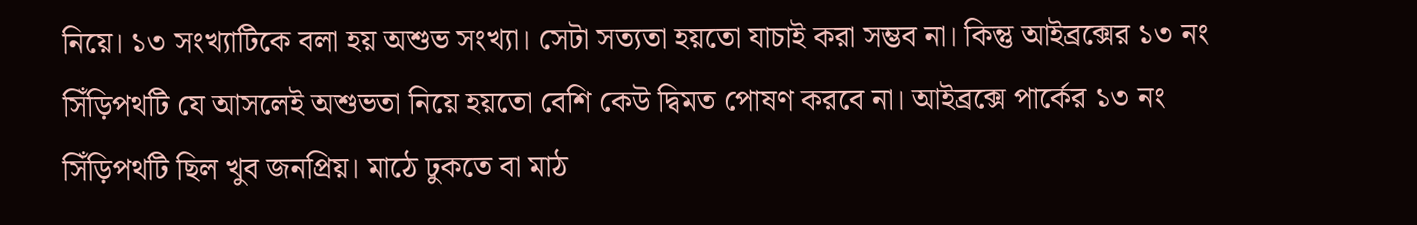নিয়ে। ১৩ সংখ্যাটিকে বলা হয় অশুভ সংখ্যা। সেটা সত্যতা হয়তো যাচাই করা সম্ভব না। কিন্তু আইব্রক্সের ১৩ নং সিঁড়িপথটি যে আসলেই অশুভতা নিয়ে হয়তো বেশি কেউ দ্বিমত পোষণ করবে না। আইব্রক্সে পার্কের ১৩ নং সিঁড়িপথটি ছিল খুব জনপ্রিয়। মাঠে ঢুকতে বা মাঠ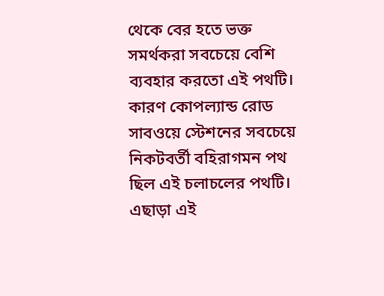থেকে বের হতে ভক্ত সমর্থকরা সবচেয়ে বেশি ব্যবহার করতো এই পথটি। কারণ কোপল্যান্ড রোড সাবওয়ে স্টেশনের সবচেয়ে নিকটবর্তী বহিরাগমন পথ ছিল এই চলাচলের পথটি। এছাড়া এই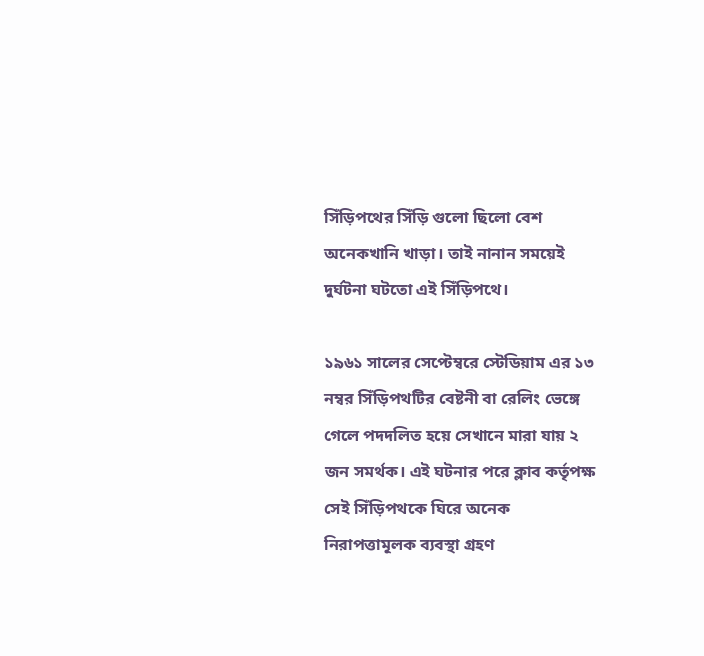সিঁড়িপথের সিঁড়ি গুলো ছিলো বেশ অনেকখানি খাড়া। তাই নানান সময়েই দুর্ঘটনা ঘটতো এই সিঁড়িপথে।

১৯৬১ সালের সেপ্টেম্বরে স্টেডিয়াম এর ১৩ নম্বর সিঁড়িপথটির বেষ্টনী বা রেলিং ভেঙ্গে গেলে পদদলিত হয়ে সেখানে মারা যায় ২ জন সমর্থক। এই ঘটনার পরে ক্লাব কর্তৃপক্ষ সেই সিঁড়িপথকে ঘিরে অনেক নিরাপত্তামূলক ব্যবস্থা গ্রহণ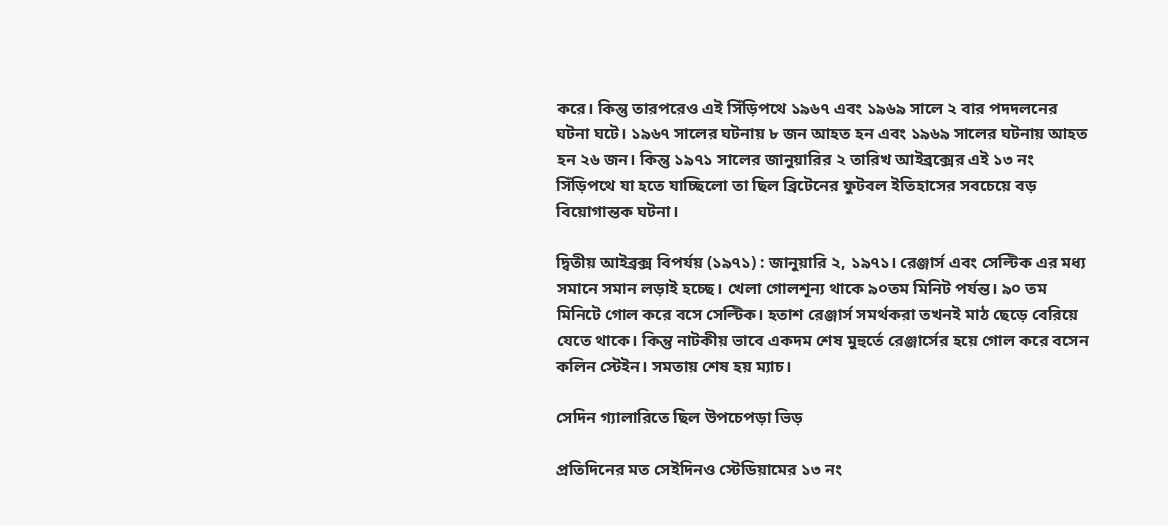করে। কিন্তু তারপরেও এই সিঁড়িপথে ১৯৬৭ এবং ১৯৬৯ সালে ২ বার পদদলনের ঘটনা ঘটে। ১৯৬৭ সালের ঘটনায় ৮ জন আহত হন এবং ১৯৬৯ সালের ঘটনায় আহত হন ২৬ জন। কিন্তু ১৯৭১ সালের জানুয়ারির ২ তারিখ আইব্রক্সের এই ১৩ নং সিঁড়িপথে যা হতে যাচ্ছিলো তা ছিল ব্রিটেনের ফুটবল ইতিহাসের সবচেয়ে বড় বিয়োগান্তক ঘটনা।

দ্বিতীয় আইব্রক্স বিপর্যয় (১৯৭১) : জানুয়ারি ২, ১৯৭১। রেঞ্জার্স এবং সেল্টিক এর মধ্য সমানে সমান লড়াই হচ্ছে। খেলা গোলশূন্য থাকে ৯০তম মিনিট পর্যন্ত। ৯০ তম মিনিটে গোল করে বসে সেল্টিক। হতাশ রেঞ্জার্স সমর্থকরা তখনই মাঠ ছেড়ে বেরিয়ে যেতে থাকে। কিন্তু নাটকীয় ভাবে একদম শেষ মুহুর্তে রেঞ্জার্সের হয়ে গোল করে বসেন কলিন স্টেইন। সমতায় শেষ হয় ম্যাচ।

সেদিন গ্যালারিতে ছিল উপচেপড়া ভিড়

প্রতিদিনের মত সেইদিনও স্টেডিয়ামের ১৩ নং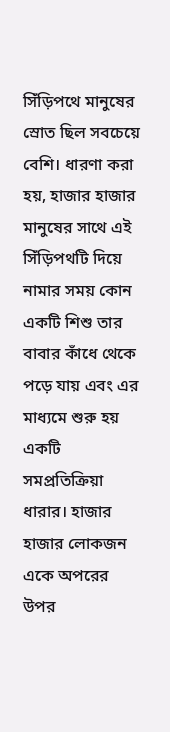সিঁড়িপথে মানুষের স্রোত ছিল সবচেয়ে বেশি। ধারণা করা হয়, হাজার হাজার মানুষের সাথে এই সিঁড়িপথটি দিয়ে নামার সময় কোন একটি শিশু তার বাবার কাঁধে থেকে পড়ে যায় এবং এর মাধ্যমে শুরু হয় একটি সমপ্রতিক্রিয়া ধারার। হাজার হাজার লোকজন একে অপরের উপর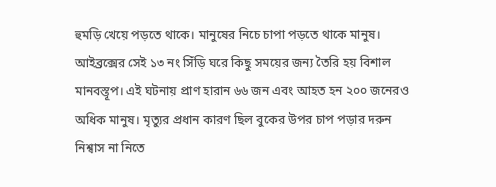হুমড়ি খেয়ে পড়তে থাকে। মানুষের নিচে চাপা পড়তে থাকে মানুষ। আইব্রক্সের সেই ১৩ নং সিঁড়ি ঘরে কিছু সময়ের জন্য তৈরি হয় বিশাল মানবস্তূপ। এই ঘটনায় প্রাণ হারান ৬৬ জন এবং আহত হন ২০০ জনেরও অধিক মানুষ। মৃত্যুর প্রধান কারণ ছিল বুকের উপর চাপ পড়ার দরুন নিশ্বাস না নিতে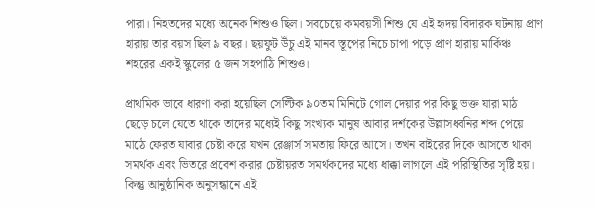পারা। নিহতদের মধ্যে অনেক শিশুও ছিল। সবচেয়ে কমবয়সী শিশু যে এই হৃদয় বিদারক ঘটনায় প্রাণ হারায় তার বয়স ছিল ৯ বছর। ছয়ফুট উঁচু এই মানব স্তূপের নিচে চাপা পড়ে প্রাণ হারায় মার্কিঞ্চ শহরের একই স্কুলের ৫ জন সহপাঠি শিশুও।

প্রাথমিক ভাবে ধারণা করা হয়েছিল সেল্টিক ৯০তম মিনিটে গোল দেয়ার পর কিছু ভক্ত যারা মাঠ ছেড়ে চলে যেতে থাকে তাদের মধ্যেই কিছু সংখ্যক মানুষ আবার দর্শকের উল্লাসধ্বনির শব্দ পেয়ে মাঠে ফেরত যাবার চেষ্টা করে যখন রেঞ্জার্স সমতায় ফিরে আসে। তখন বাইরের দিকে আসতে থাকা সমর্থক এবং ভিতরে প্রবেশ করার চেষ্টায়রত সমর্থকদের মধ্যে ধাক্কা লাগলে এই পরিস্থিতির সৃষ্টি হয়। কিন্তু আনুষ্ঠানিক অনুসন্ধানে এই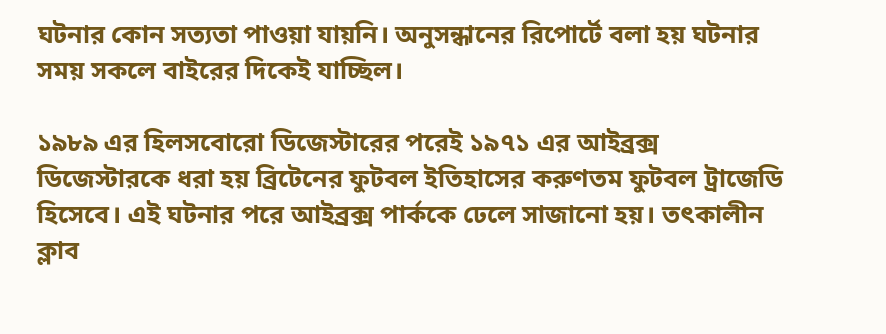ঘটনার কোন সত্যতা পাওয়া যায়নি। অনুসন্ধানের রিপোর্টে বলা হয় ঘটনার সময় সকলে বাইরের দিকেই যাচ্ছিল।

১৯৮৯ এর হিলসবোরো ডিজেস্টারের পরেই ১৯৭১ এর আইব্রক্স ডিজেস্টারকে ধরা হয় ব্রিটেনের ফুটবল ইতিহাসের করুণতম ফুটবল ট্রাজেডি হিসেবে। এই ঘটনার পরে আইব্রক্স পার্ককে ঢেলে সাজানো হয়। তৎকালীন ক্লাব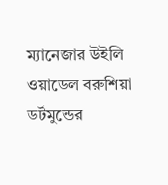ম্যানেজার উইলি ওয়াডেল বরুশিয়া ডর্টমুন্ডের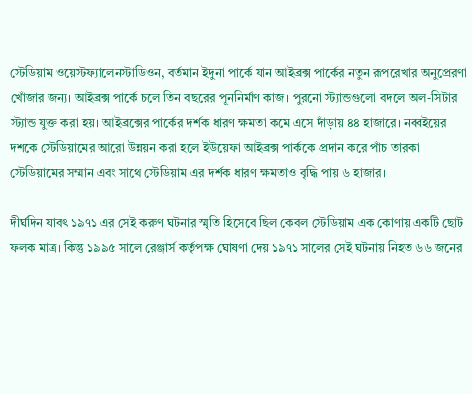স্টেডিয়াম ওয়েস্টফ্যালেনস্টাডিওন, বর্তমান ইদুনা পার্কে যান আইব্রক্স পার্কের নতুন রূপরেখার অনুপ্রেরণা খোঁজার জন্য। আইব্রক্স পার্কে চলে তিন বছরের পূননির্মাণ কাজ। পুরনো স্ট্যান্ডগুলো বদলে অল-সিটার স্ট্যান্ড যুক্ত করা হয়। আইব্রক্সের পার্কের দর্শক ধারণ ক্ষমতা কমে এসে দাঁড়ায় ৪৪ হাজারে। নব্বইয়ের দশকে স্টেডিয়ামের আরো উন্নয়ন করা হলে ইউয়েফা আইব্রক্স পার্ককে প্রদান করে পাঁচ তারকা স্টেডিয়ামের সম্মান এবং সাথে স্টেডিয়াম এর দর্শক ধারণ ক্ষমতাও বৃদ্ধি পায় ৬ হাজার।

দীর্ঘদিন যাবৎ ১৯৭১ এর সেই করুণ ঘটনার স্মৃতি হিসেবে ছিল কেবল স্টেডিয়াম এক কোণায় একটি ছোট ফলক মাত্র। কিন্তু ১৯৯৫ সালে রেঞ্জার্স কর্তৃপক্ষ ঘোষণা দেয় ১৯৭১ সালের সেই ঘটনায় নিহত ৬৬ জনের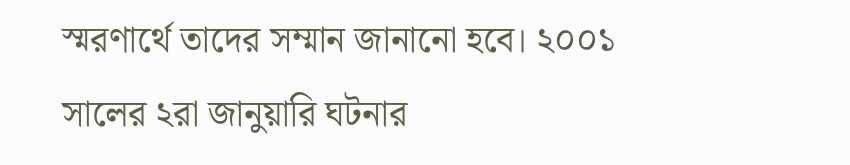স্মরণার্থে তাদের সম্মান জানানো হবে। ২০০১ সালের ২রা জানুয়ারি ঘটনার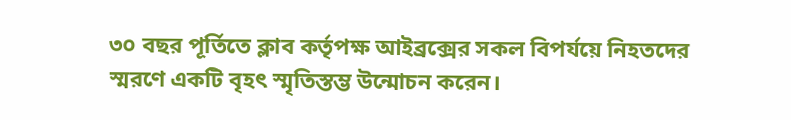৩০ বছর পূর্তিতে ক্লাব কর্তৃপক্ষ আইব্রক্সের সকল বিপর্যয়ে নিহতদের স্মরণে একটি বৃহৎ স্মৃতিস্তম্ভ উন্মোচন করেন।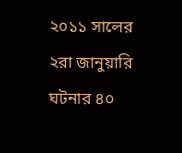২০১১ সালের ২রা জানুয়ারি ঘটনার ৪০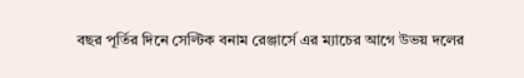বছর পূর্তির দিনে সেল্টিক বনাম রেঞ্জার্সে এর ম্যাচের আগে উভয় দলের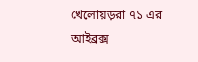খেলোয়ড়রা ৭১ এর আইব্রক্স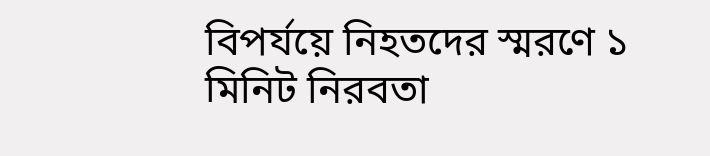বিপর্যয়ে নিহতদের স্মরণে ১ মিনিট নিরবতা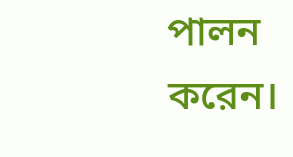পালন করেন।